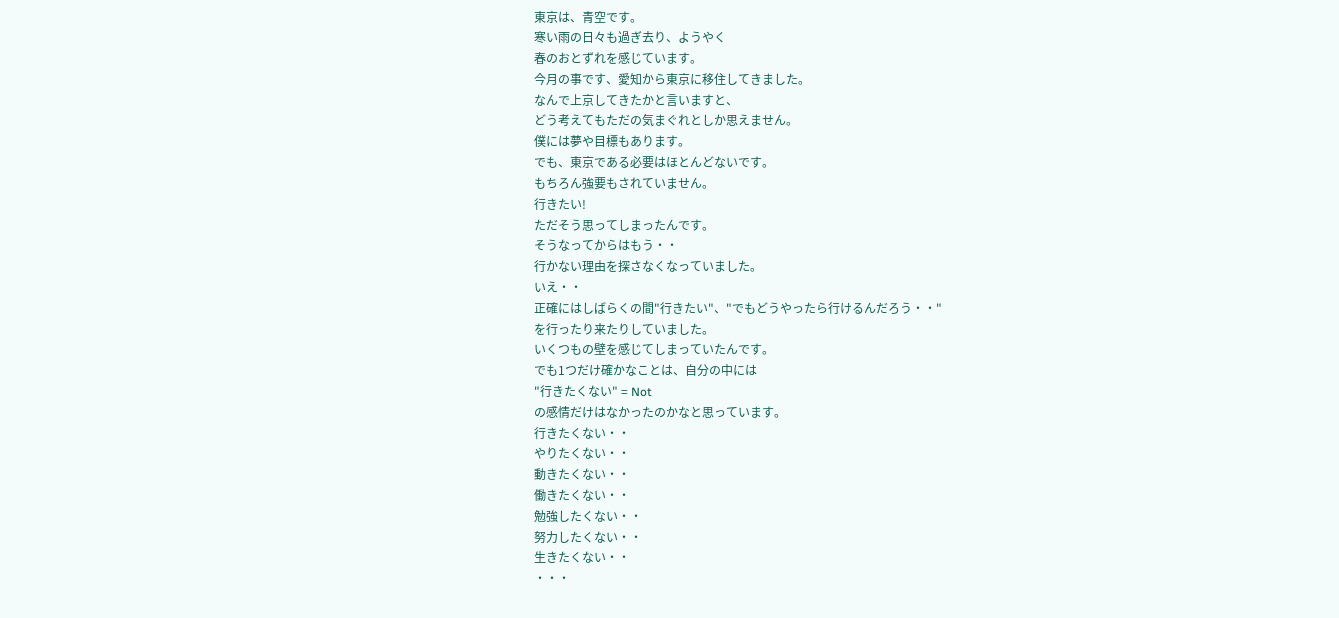東京は、青空です。
寒い雨の日々も過ぎ去り、ようやく
春のおとずれを感じています。
今月の事です、愛知から東京に移住してきました。
なんで上京してきたかと言いますと、
どう考えてもただの気まぐれとしか思えません。
僕には夢や目標もあります。
でも、東京である必要はほとんどないです。
もちろん強要もされていません。
行きたい!
ただそう思ってしまったんです。
そうなってからはもう・・
行かない理由を探さなくなっていました。
いえ・・
正確にはしばらくの間"行きたい"、"でもどうやったら行けるんだろう・・"
を行ったり来たりしていました。
いくつもの壁を感じてしまっていたんです。
でも1つだけ確かなことは、自分の中には
"行きたくない" = Not
の感情だけはなかったのかなと思っています。
行きたくない・・
やりたくない・・
動きたくない・・
働きたくない・・
勉強したくない・・
努力したくない・・
生きたくない・・
・・・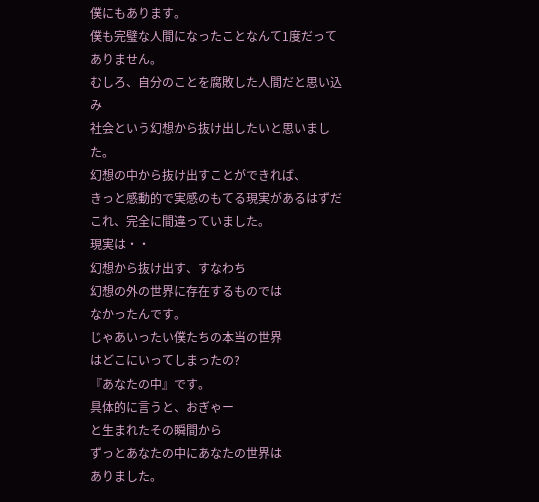僕にもあります。
僕も完璧な人間になったことなんて1度だって
ありません。
むしろ、自分のことを腐敗した人間だと思い込み
社会という幻想から抜け出したいと思いました。
幻想の中から抜け出すことができれば、
きっと感動的で実感のもてる現実があるはずだ
これ、完全に間違っていました。
現実は・・
幻想から抜け出す、すなわち
幻想の外の世界に存在するものでは
なかったんです。
じゃあいったい僕たちの本当の世界
はどこにいってしまったの?
『あなたの中』です。
具体的に言うと、おぎゃー
と生まれたその瞬間から
ずっとあなたの中にあなたの世界は
ありました。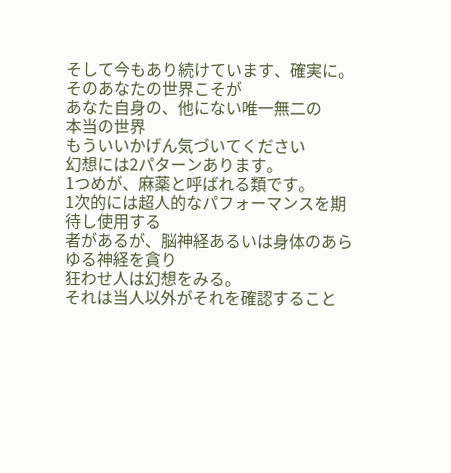そして今もあり続けています、確実に。
そのあなたの世界こそが
あなた自身の、他にない唯一無二の
本当の世界
もういいかげん気づいてください
幻想には2パターンあります。
1つめが、麻薬と呼ばれる類です。
1次的には超人的なパフォーマンスを期待し使用する
者があるが、脳神経あるいは身体のあらゆる神経を貪り
狂わせ人は幻想をみる。
それは当人以外がそれを確認すること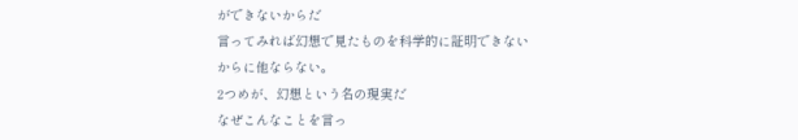ができないからだ
言ってみれば幻想で見たものを科学的に証明できない
からに他ならない。
2つめが、幻想という名の現実だ
なぜこんなことを言っ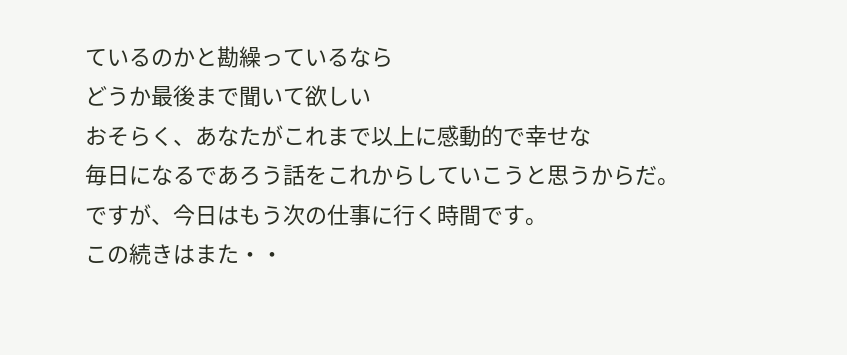ているのかと勘繰っているなら
どうか最後まで聞いて欲しい
おそらく、あなたがこれまで以上に感動的で幸せな
毎日になるであろう話をこれからしていこうと思うからだ。
ですが、今日はもう次の仕事に行く時間です。
この続きはまた・・